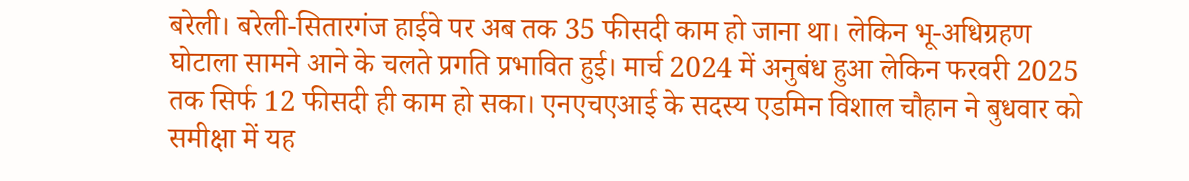बरेली। बरेली-सितारगंज हाईवे पर अब तक 35 फीसदी काम हो जाना था। लेकिन भू-अधिग्रहण घोटाला सामने आने के चलते प्रगति प्रभावित हुई। मार्च 2024 में अनुबंध हुआ लेकिन फरवरी 2025 तक सिर्फ 12 फीसदी ही काम हो सका। एनएचएआई के सदस्य एडमिन विशाल चौहान ने बुधवार को समीक्षा में यह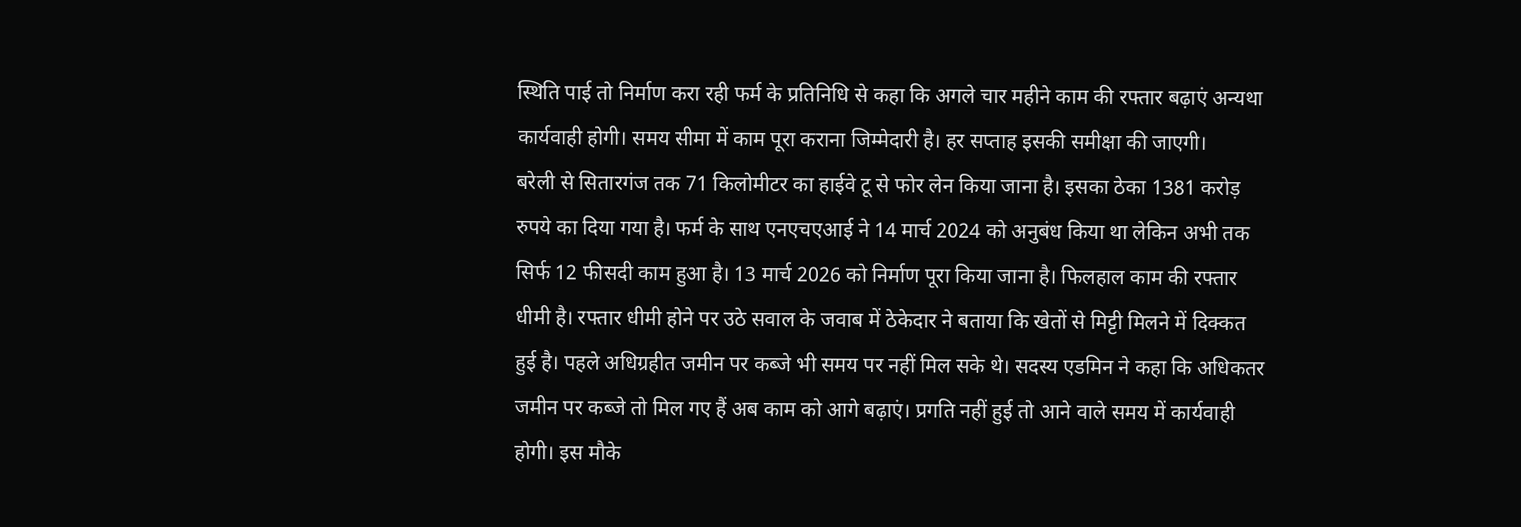स्थिति पाई तो निर्माण करा रही फर्म के प्रतिनिधि से कहा कि अगले चार महीने काम की रफ्तार बढ़ाएं अन्यथा कार्यवाही होगी। समय सीमा में काम पूरा कराना जिम्मेदारी है। हर सप्ताह इसकी समीक्षा की जाएगी।
बरेली से सितारगंज तक 71 किलोमीटर का हाईवे टू से फोर लेन किया जाना है। इसका ठेका 1381 करोड़ रुपये का दिया गया है। फर्म के साथ एनएचएआई ने 14 मार्च 2024 को अनुबंध किया था लेकिन अभी तक सिर्फ 12 फीसदी काम हुआ है। 13 मार्च 2026 को निर्माण पूरा किया जाना है। फिलहाल काम की रफ्तार धीमी है। रफ्तार धीमी होने पर उठे सवाल के जवाब में ठेकेदार ने बताया कि खेतों से मिट्टी मिलने में दिक्कत हुई है। पहले अधिग्रहीत जमीन पर कब्जे भी समय पर नहीं मिल सके थे। सदस्य एडमिन ने कहा कि अधिकतर जमीन पर कब्जे तो मिल गए हैं अब काम को आगे बढ़ाएं। प्रगति नहीं हुई तो आने वाले समय में कार्यवाही होगी। इस मौके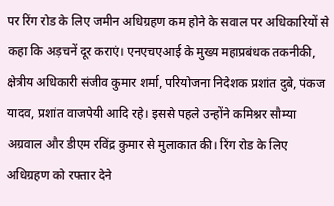पर रिंग रोड के लिए जमीन अधिग्रहण कम होने के सवाल पर अधिकारियों से कहा कि अड़चनें दूर कराएं। एनएचएआई के मुख्य महाप्रबंधक तकनीकी, क्षेत्रीय अधिकारी संजीव कुमार शर्मा, परियोजना निदेशक प्रशांत दुबे, पंकज यादव, प्रशांत वाजपेयी आदि रहे। इससे पहले उन्होंने कमिश्नर सौम्या अग्रवाल और डीएम रविंद्र कुमार से मुलाकात की। रिंग रोड के लिए अधिग्रहण को रफ्तार देने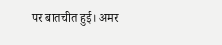पर बातचीत हुई। अमर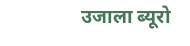उजाला ब्यूरो